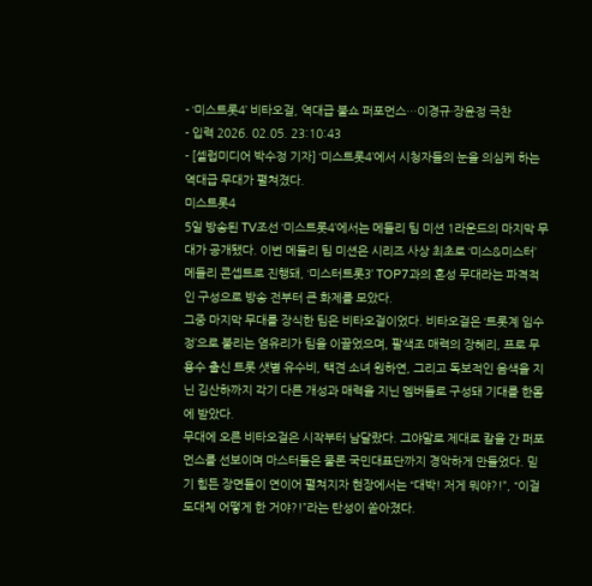- ‘미스트롯4’ 비타오걸, 역대급 불쇼 퍼포먼스…이경규·장윤정 극찬
- 입력 2026. 02.05. 23:10:43
- [셀럽미디어 박수정 기자] ‘미스트롯4’에서 시청자들의 눈을 의심케 하는 역대급 무대가 펼쳐졌다.
미스트롯4
5일 방송된 TV조선 ‘미스트롯4’에서는 메들리 팀 미션 1라운드의 마지막 무대가 공개됐다. 이번 메들리 팀 미션은 시리즈 사상 최초로 ‘미스&미스터’ 메들리 콘셉트로 진행돼, ‘미스터트롯3’ TOP7과의 혼성 무대라는 파격적인 구성으로 방송 전부터 큰 화제를 모았다.
그중 마지막 무대를 장식한 팀은 비타오걸이었다. 비타오걸은 ‘트롯계 임수정’으로 불리는 염유리가 팀을 이끌었으며, 팔색조 매력의 장혜리, 프로 무용수 출신 트롯 샛별 유수비, 택견 소녀 원하연, 그리고 독보적인 음색을 지닌 김산하까지 각기 다른 개성과 매력을 지닌 멤버들로 구성돼 기대를 한몸에 받았다.
무대에 오른 비타오걸은 시작부터 남달랐다. 그야말로 제대로 칼을 간 퍼포먼스를 선보이며 마스터들은 물론 국민대표단까지 경악하게 만들었다. 믿기 힘든 장면들이 연이어 펼쳐지자 현장에서는 “대박! 저게 뭐야?!”, “이걸 도대체 어떻게 한 거야?!”라는 탄성이 쏟아졌다.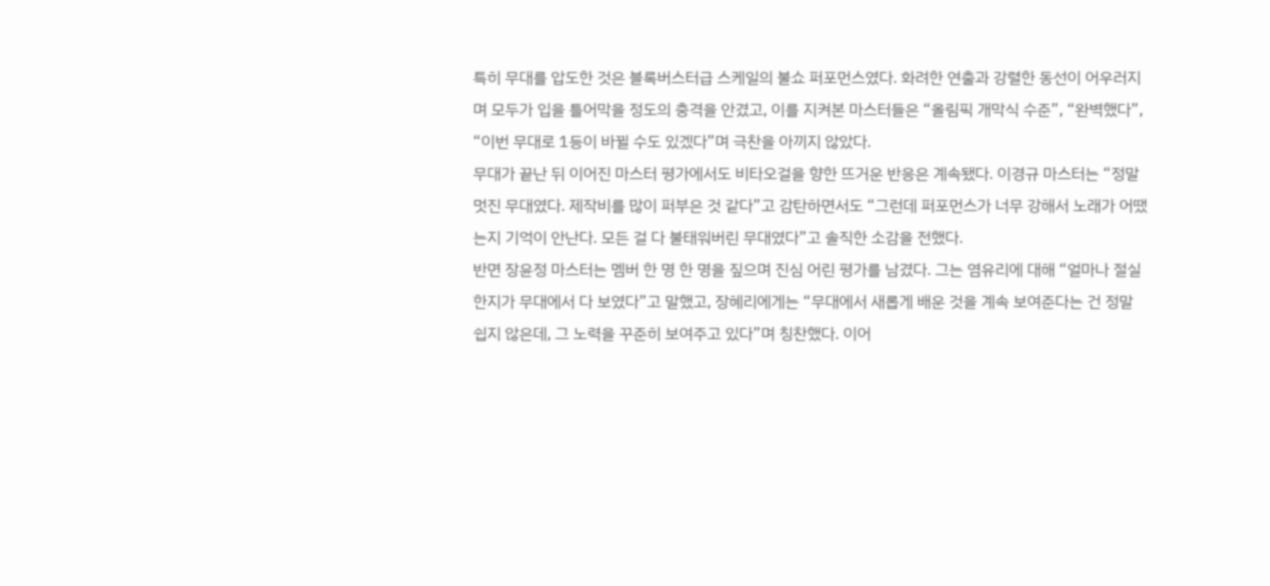특히 무대를 압도한 것은 블록버스터급 스케일의 불쇼 퍼포먼스였다. 화려한 연출과 강렬한 동선이 어우러지며 모두가 입을 틀어막을 정도의 충격을 안겼고, 이를 지켜본 마스터들은 “올림픽 개막식 수준”, “완벽했다”, “이번 무대로 1등이 바뀔 수도 있겠다”며 극찬을 아끼지 않았다.
무대가 끝난 뒤 이어진 마스터 평가에서도 비타오걸을 향한 뜨거운 반응은 계속됐다. 이경규 마스터는 “정말 멋진 무대였다. 제작비를 많이 퍼부은 것 같다”고 감탄하면서도 “그런데 퍼포먼스가 너무 강해서 노래가 어땠는지 기억이 안난다. 모든 걸 다 불태워버린 무대였다”고 솔직한 소감을 전했다.
반면 장윤정 마스터는 멤버 한 명 한 명을 짚으며 진심 어린 평가를 남겼다. 그는 염유리에 대해 “얼마나 절실한지가 무대에서 다 보였다”고 말했고, 장혜리에게는 “무대에서 새롭게 배운 것을 계속 보여준다는 건 정말 쉽지 않은데, 그 노력을 꾸준히 보여주고 있다”며 칭찬했다. 이어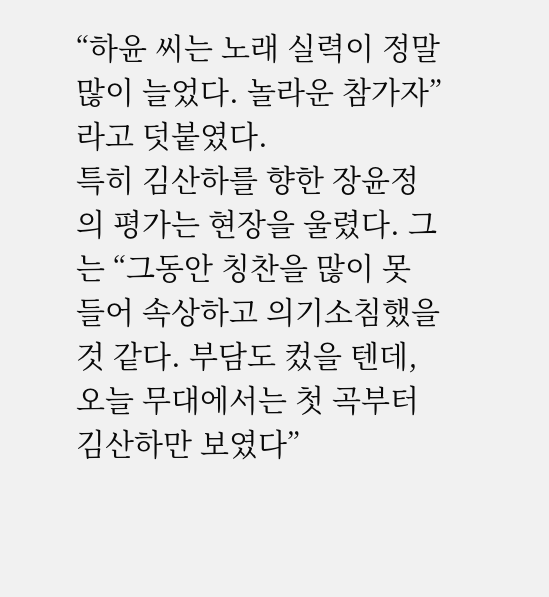“하윤 씨는 노래 실력이 정말 많이 늘었다. 놀라운 참가자”라고 덧붙였다.
특히 김산하를 향한 장윤정의 평가는 현장을 울렸다. 그는 “그동안 칭찬을 많이 못 들어 속상하고 의기소침했을 것 같다. 부담도 컸을 텐데, 오늘 무대에서는 첫 곡부터 김산하만 보였다”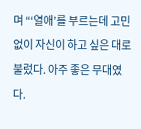며 “‘열애’를 부르는데 고민 없이 자신이 하고 싶은 대로 불렀다. 아주 좋은 무대였다.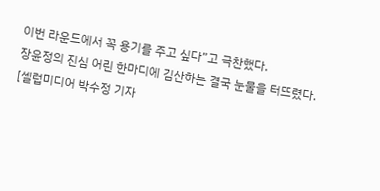이번 라운드에서 꼭 용기를 주고 싶다”고 극찬했다.
장윤정의 진심 어린 한마디에 김산하는 결국 눈물을 터뜨렸다.
[셀럽미디어 박수정 기자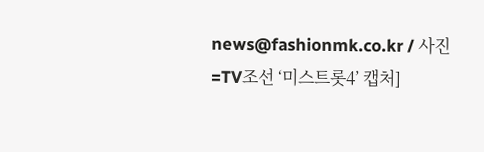news@fashionmk.co.kr / 사진=TV조선 ‘미스트롯4’ 캡처]